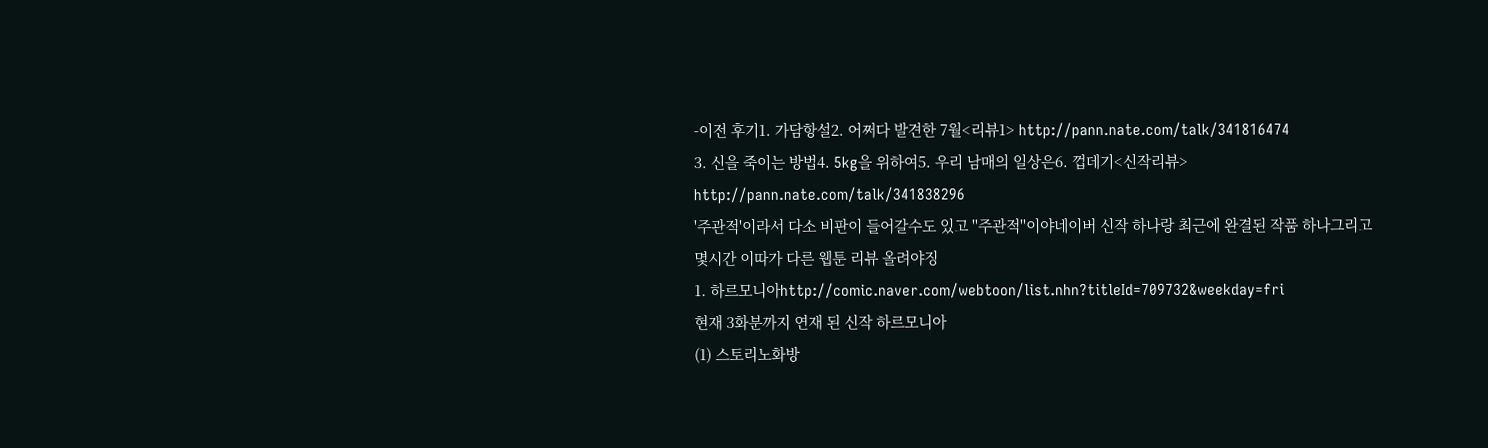-이전 후기1. 가담항설2. 어쩌다 발견한 7월<리뷰1> http://pann.nate.com/talk/341816474
3. 신을 죽이는 방법4. 5kg을 위하여5. 우리 남매의 일상은6. 껍데기<신작리뷰> http://pann.nate.com/talk/341838296
'주관적'이라서 다소 비판이 들어갈수도 있고 ''주관적''이야네이버 신작 하나랑 최근에 완결된 작품 하나그리고 몇시간 이따가 다른 웹툰 리뷰 올려야징
1. 하르모니아http://comic.naver.com/webtoon/list.nhn?titleId=709732&weekday=fri
현재 3화분까지 연재 된 신작 하르모니아
(1) 스토리노화방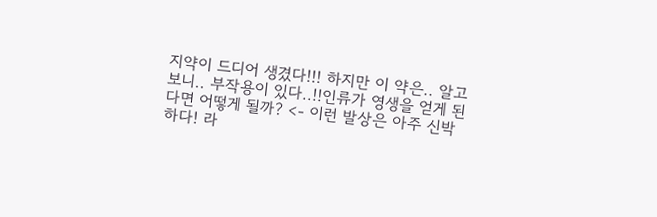지약이 드디어 생겼다!!! 하지만 이 약은.. 알고보니.. 부작용이 있다..!!인류가 영생을 얻게 된다면 어떻게 될까? <- 이런 발상은 아주 신박하다! 라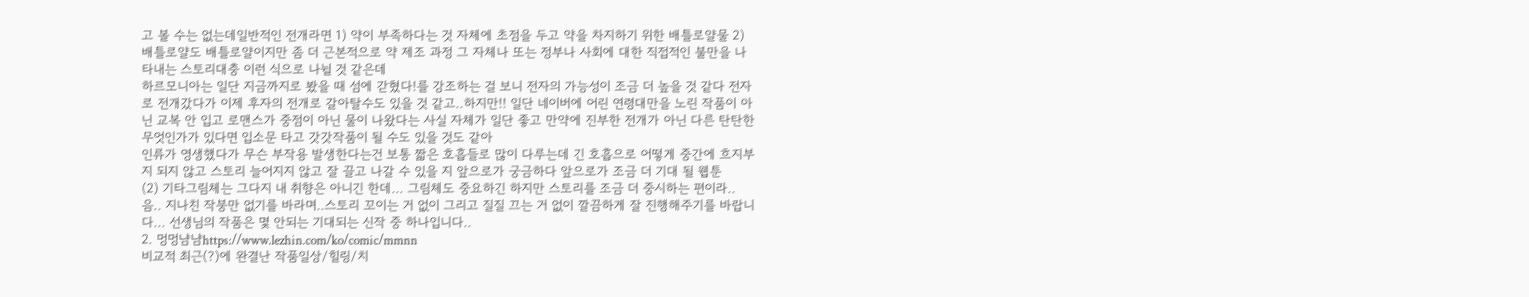고 볼 수는 없는데일반적인 전개라면 1) 약이 부족하다는 것 자체에 초점을 두고 약을 차지하기 위한 배틀로얄물 2) 배틀로얄도 배틀로얄이지만 좀 더 근본적으로 약 제조 과정 그 자체나 또는 정부나 사회에 대한 직접적인 불만을 나타내는 스토리대충 이런 식으로 나뉠 것 같은데
하르모니아는 일단 지금까지로 봤을 때 섬에 갇혔다!를 강조하는 걸 보니 전자의 가능성이 조금 더 높을 것 같다 전자로 전개갔다가 이제 후자의 전개로 갈아탈수도 있을 것 같고..하지만!! 일단 네이버에 어린 연령대만을 노린 작품이 아닌 교복 안 입고 로맨스가 중점이 아닌 물이 나왔다는 사실 자체가 일단 좋고 만약에 진부한 전개가 아닌 다른 탄탄한 무엇인가가 있다면 입소문 타고 갓갓작품이 될 수도 있을 것도 같아
인류가 영생했다가 무슨 부작용 발생한다는건 보통 짧은 호흡들로 많이 다루는데 긴 호흡으로 어떻게 중간에 흐지부지 되지 않고 스토리 늘어지지 않고 잘 끌고 나갈 수 있을 지 앞으로가 궁금하다 앞으로가 조금 더 기대 될 웹툰
(2) 기타그림체는 그다지 내 취향은 아니긴 한데... 그림체도 중요하긴 하지만 스토리를 조금 더 중시하는 편이라.. 음.. 지나친 작붕만 없기를 바라며..스토리 꼬이는 거 없이 그리고 질질 끄는 거 없이 깔끔하게 잘 진행해주기를 바랍니다... 선생님의 작품은 몇 안되는 기대되는 신작 중 하나입니다..
2. 멍멍냠냠https://www.lezhin.com/ko/comic/mmnn
비교적 최근(?)에 완결난 작품일상/힐링/치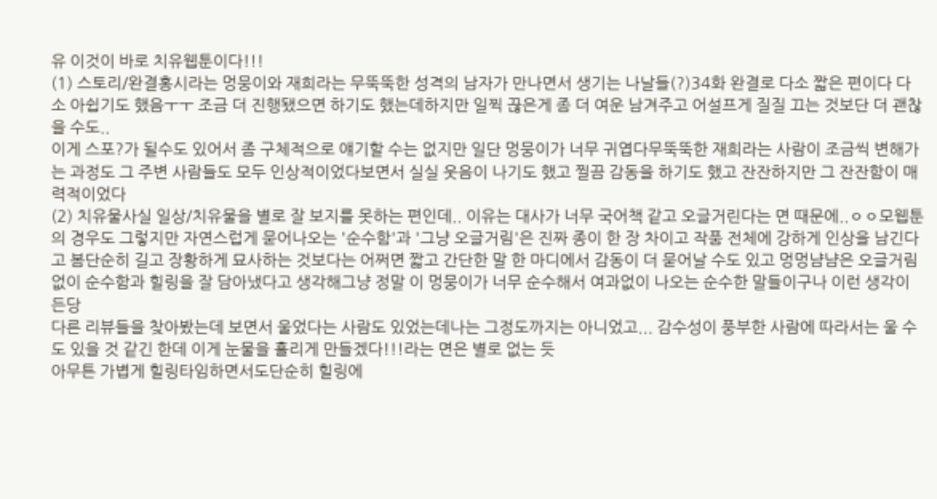유 이것이 바로 치유웹툰이다!!!
(1) 스토리/완결홍시라는 멍뭉이와 재희라는 무뚝뚝한 성격의 남자가 만나면서 생기는 나날들(?)34화 완결로 다소 짧은 편이다 다소 아쉽기도 했음ㅜㅜ 조금 더 진행됐으면 하기도 했는데하지만 일찍 끊은게 좀 더 여운 남겨주고 어설프게 질질 끄는 것보단 더 괜찮을 수도..
이게 스포?가 될수도 있어서 좀 구체적으로 얘기할 수는 없지만 일단 멍뭉이가 너무 귀엽다무뚝뚝한 재희라는 사람이 조금씩 변해가는 과정도 그 주변 사람들도 모두 인상적이었다보면서 실실 웃음이 나기도 했고 찔끔 감동을 하기도 했고 잔잔하지만 그 잔잔함이 매력적이었다
(2) 치유물사실 일상/치유물을 별로 잘 보지를 못하는 편인데.. 이유는 대사가 너무 국어책 같고 오글거린다는 면 때문에..ㅇㅇ모웹툰의 경우도 그렇지만 자연스럽게 묻어나오는 '순수함'과 '그냥 오글거림'은 진짜 종이 한 장 차이고 작품 전체에 강하게 인상을 남긴다고 봄단순히 길고 장황하게 묘사하는 것보다는 어쩌면 짧고 간단한 말 한 마디에서 감동이 더 묻어날 수도 있고 멍멍냠냠은 오글거림 없이 순수함과 힐링을 잘 담아냈다고 생각해그냥 정말 이 멍뭉이가 너무 순수해서 여과없이 나오는 순수한 말들이구나 이런 생각이 든당
다른 리뷰들을 찾아봤는데 보면서 울었다는 사람도 있었는데나는 그정도까지는 아니었고... 감수성이 풍부한 사람에 따라서는 울 수도 있을 것 같긴 한데 이게 눈물을 흘리게 만들겠다!!!라는 면은 별로 없는 듯
아무튼 가볍게 힐링타임하면서도단순히 힐링에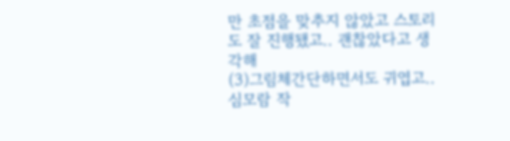만 초점을 맞추지 않았고 스토리도 잘 진행됐고.. 괜찮았다고 생각해
(3)그림체간단하면서도 귀엽고.. 심모람 작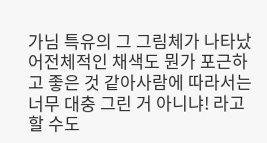가님 특유의 그 그림체가 나타났어전체적인 채색도 뭔가 포근하고 좋은 것 같아사람에 따라서는 너무 대충 그린 거 아니냐! 라고 할 수도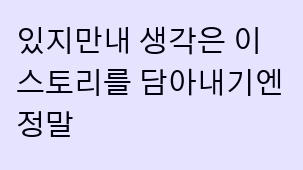있지만내 생각은 이 스토리를 담아내기엔 정말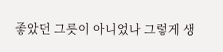좋았던 그릇이 아니었나 그렇게 생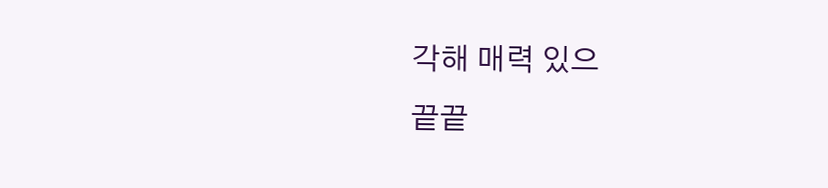각해 매력 있으
끝끝